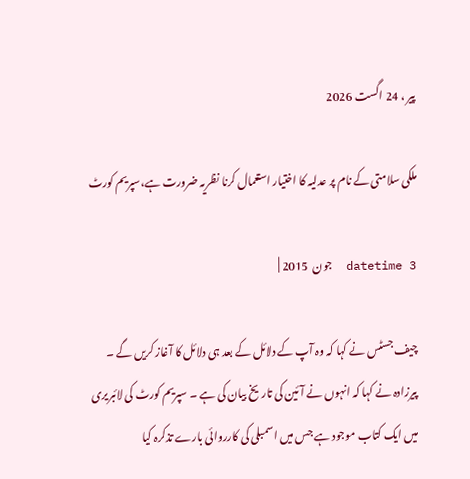پیر ، 24 اگست 2026

ملکی سلامتی کے نام پر عدلیہ کا اختیار استعمال کرنا نظریہ ضرورت ہے،سپریم کورٹ

datetime 3  جون  2015 |

چیف جسٹس نے کہا کہ وہ آپ کے دلائل کے بعد ہی دلائل کا آغاز کریں گے ۔ پیرزادہ نے کہا کہ انہوں نے آئین کی تاریخ بیان کی ہے ۔ سپریم کورٹ کی لائبریری میں ایک کتاب موجود ہے جس میں اسمبلی کی کارروائی بارے تذکرہ کیا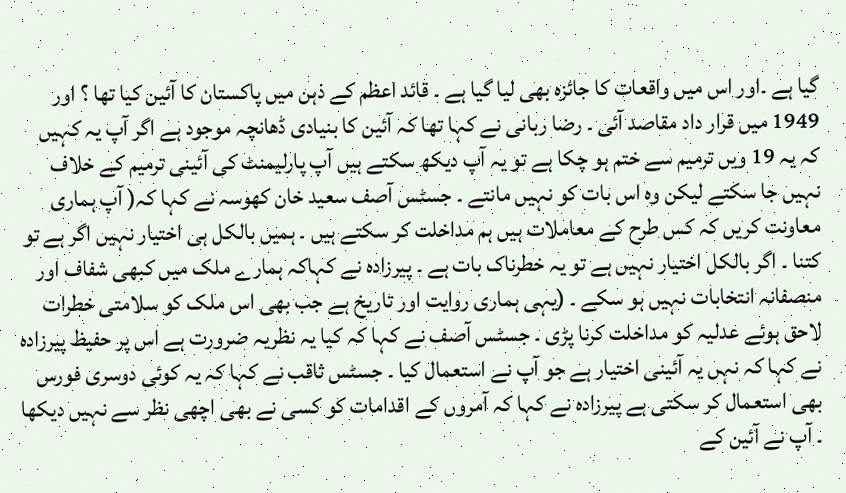گیا ہے ۔اور اس میں واقعات کا جائزہ بھی لیا گیا ہے ۔ قائد اعظم کے ذہن میں پاکستان کا آئین کیا تھا ؟ اور 1949 میں قرار داد مقاصد آئی ۔ رضا ربانی نے کہا تھا کہ آئین کا بنیادی ڈھانچہ موجود ہے اگر آپ یہ کہیں کہ یہ 19 ویں ترمیم سے ختم ہو چکا ہے تو یہ آپ دیکھ سکتے ہیں آپ پارلیمنٹ کی آئینی ترمیم کے خلاف نہیں جا سکتے لیکن وہ اس بات کو نہیں مانتے ۔ جسٹس آصف سعید خان کھوسہ نے کہا کہ( آپ ہماری معاونت کریں کہ کس طرح کے معاملات ہیں ہم مداخلت کر سکتے ہیں ۔ ہمیں بالکل ہی اختیار نہیں اگر ہے تو کتنا ۔ اگر بالکل اختیار نہیں ہے تو یہ خطرناک بات ہے ۔ پیرزادہ نے کہاکہ ہمارے ملک میں کبھی شفاف اور منصفانہ انتخابات نہیں ہو سکے ۔ (یہی ہماری روایت اور تاریخ ہے جب بھی اس ملک کو سلامتی خطرات لاحق ہوئے عدلیہ کو مداخلت کرنا پڑی ۔ جسٹس آصف نے کہا کہ کیا یہ نظریہ ضرورت ہے اس پر حفیظ پیرزادہ نے کہا کہ نہں یہ آئینی اختیار ہے جو آپ نے استعمال کیا ۔ جسٹس ثاقب نے کہا کہ یہ کوئی دوسری فورس بھی استعمال کر سکتی ہے پیرزادہ نے کہا کہ آمروں کے اقدامات کو کسی نے بھی اچھی نظر سے نہیں دیکھا ۔ آپ نے آئین کے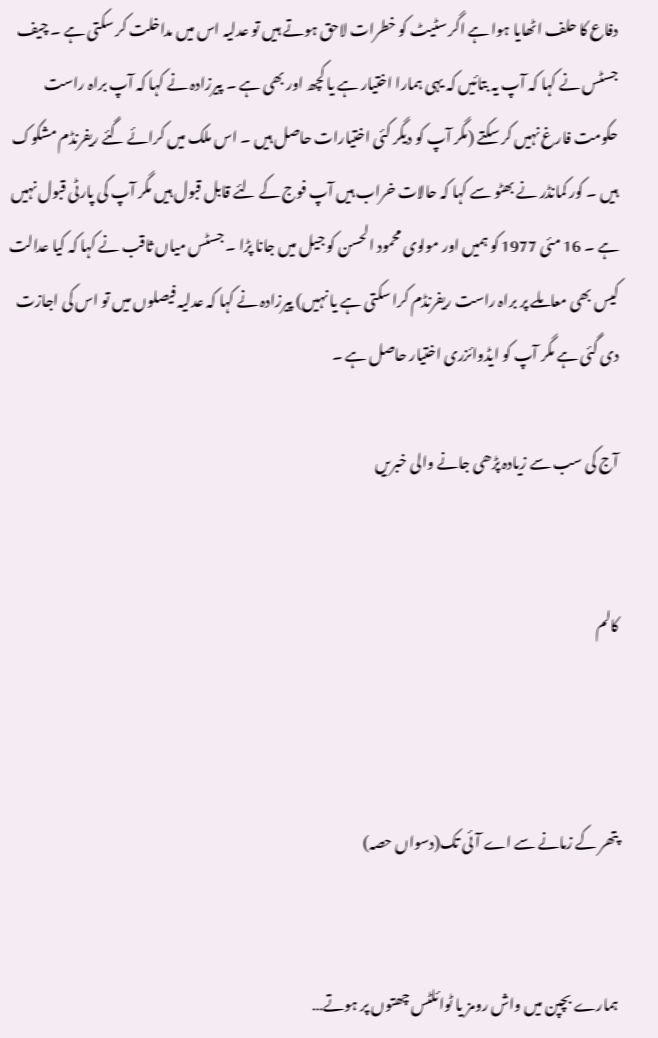دفاع کا حلف اٹھایا ہوا ہے اگر سٹیٹ کو خطرات لاحق ہوتے ہیں تو عدلیہ اس میں مداخلت کر سکتی ہے ۔ چیف جسٹس نے کہا کہ آپ یہ بتائیں کہ یہی ہمارا اختیار ہے یا کچھ اور بھی ہے ۔ پیرزادہ نے کہا کہ آپ براہ راست حکومت فارغ نہیں کر سکتے (مگر آپ کو دیگر کئی اختیارات حاصل ہیں ۔ اس ملک میں کرائے گئے ریفرنڈم مشکوک ہیں ۔ کور کمانڈر نے بھٹو سے کہا کہ حالات خراب ہیں آپ فوج کے لئے قابل قبول ہیں مگر آپ کی پارٹی قبول نہیں ہے ۔ 16 مئی 1977 کو ہمیں اور مولوی محمود الحسن کو جیل میں جانا پڑا ۔ جسٹس میاں ثاقب نے کہا کہ کیا عدالت کیس بھی معاملے پر براہ راست ریفرنڈم کرا سکتی ہے یا نہیں) پیرزادہ نے کہا کہ عدلیہ فیصلوں میں تو اس کی اجازت دی گئی ہے مگر آپ کو ایڈوائزری اختیار حاصل ہے ۔

آج کی سب سے زیادہ پڑھی جانے والی خبریں


کالم



پتھر کے زمانے سے اے آئی تک(دسواں حصہ)


ہمارے بچپن میں واش رومز یا ٹوائلٹس چھتوں پر ہوتے…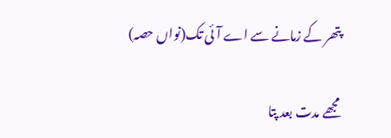پتھر کے زمانے سے اے آئی تک(نواں حصہ)

مجھے مدت بعد پتا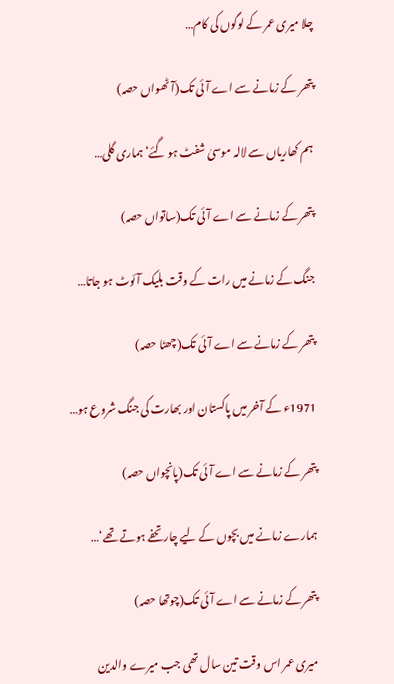چلا میری عمر کے لوگوں کی کام…

پتھر کے زمانے سے اے آئی تک(آٹھواں حصہ)

ہم کھاریاں سے لالہ موسیٰ شفٹ ہو گئے‘ ہماری گلی…

پتھر کے زمانے سے اے آئی تک(ساتواں حصہ)

جنگ کے زمانے میں رات کے وقت بلیک آئوٹ ہو جاتا…

پتھر کے زمانے سے اے آئی تک(چھٹا حصہ)

1971ء کے آخر میں پاکستان اور بھارت کی جنگ شروع ہو…

پتھر کے زمانے سے اے آئی تک(پانچواں حصہ)

ہمارے زمانے میں بچوں کے لیے چار تحفے ہوتے تھے‘…

پتھر کے زمانے سے اے آئی تک(چوتھا حصہ)

میری عمر اس وقت تین سال تھی جب میرے والدین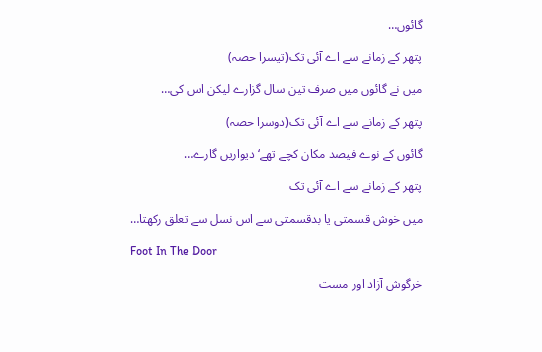گائوں…

پتھر کے زمانے سے اے آئی تک(تیسرا حصہ)

میں نے گائوں میں صرف تین سال گزارے لیکن اس کی…

پتھر کے زمانے سے اے آئی تک(دوسرا حصہ)

گائوں کے نوے فیصد مکان کچے تھے‘ دیواریں گارے…

پتھر کے زمانے سے اے آئی تک

میں خوش قسمتی یا بدقسمتی سے اس نسل سے تعلق رکھتا…

Foot In The Door

خرگوش آزاد اور مست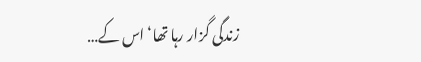زندگی گزار رہا تھا‘ اس کے…